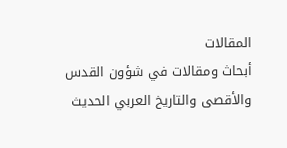المقالات
أبحاث ومقالات في شؤون القدس والأقصى والتاريخ العربي الحديث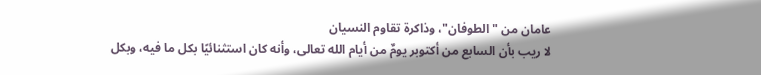عامان من "الطوفان"، وذاكرة تقاوم النسيان
لا ريب بأن السابع من أكتوبر يومٌ من أيام الله تعالى، وأنه كان استثنائيًا بكل ما فيه، وبكل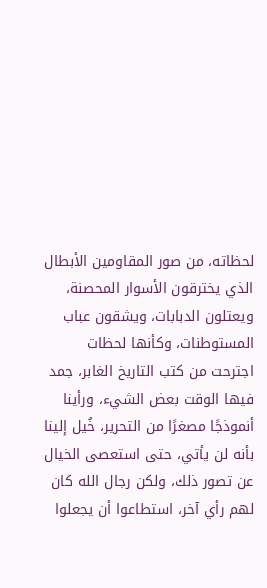لحظاته، من صور المقاومين الأبطال الذي يخترقون الأسوار المحصنة، ويعتلون الدبابات، ويشقون عباب المستوطنات، وكأنها لحظات اجترحت من كتب التاريخ الغابر، جمد فيها الوقت بعض الشيء، ورأينا أنموذجًا مصغرًا من التحرير، خُيل إلينا بأنه لن يأتي، حتى استعصى الخيال عن تصور ذلك، ولكن رجال الله كان لهم رأي آخر، استطاعوا أن يجعلوا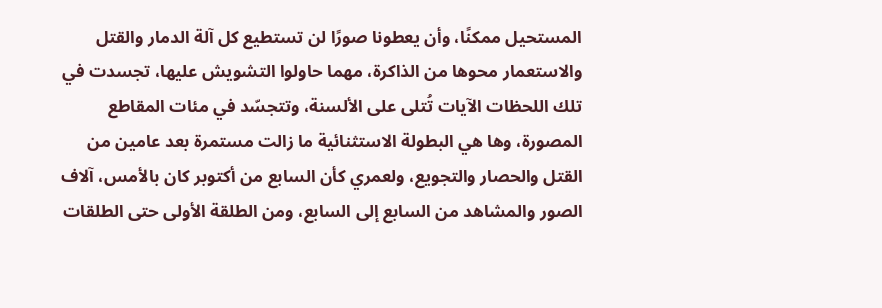المستحيل ممكنًا، وأن يعطونا صورًا لن تستطيع كل آلة الدمار والقتل والاستعمار محوها من الذاكرة، مهما حاولوا التشويش عليها، تجسدت في تلك اللحظات الآيات تُتلى على الألسنة، وتتجسّد في مئات المقاطع المصورة، وها هي البطولة الاستثنائية ما زالت مستمرة بعد عامين من القتل والحصار والتجويع، ولعمري كأن السابع من أكتوبر كان بالأمس، آلاف الصور والمشاهد من السابع إلى السابع، ومن الطلقة الأولى حتى الطلقات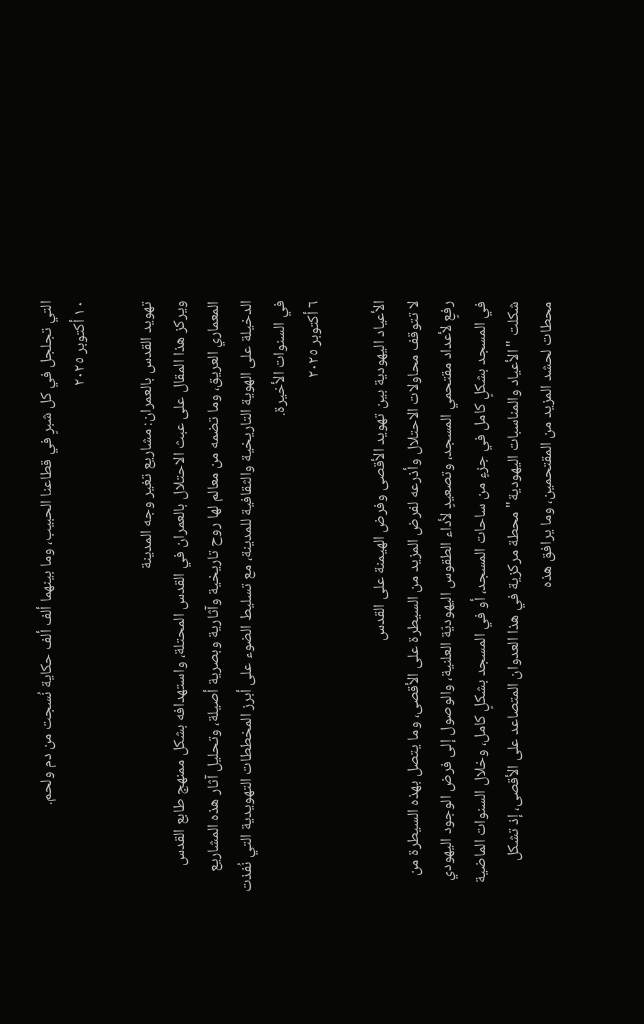التي تجلجل في كل شبرٍ في قطاعنا الحبيب، وما بينهما ألف ألف حكاية نُسجت من دم ولحم.
١٠ أكتوبر ٢٠٢٥

تهويد القدس بالعمران: مشاريع تغير وجه المدينة
ويركز هذا المقال على عبث الاحتلال بالعمران في القدس المحتلة، واستهدافه بشكل ممنهج طابع القدس المعماري العريق، وما تضمه من معالم لها روح تاريخية وآثارية وبصرية أصيلة، وتحليل آثار هذه المشاريع الدخيلة على الهوية التاريخية والثقافية للمدينة، مع تسليط الضوء على أبرز المخططات التهويدية التي نُفذت في السنوات الأخيرة.
٦ أكتوبر ٢٠٢٥

الأعياد اليهودية بين تهويد الأقصى وفرض الهيمنة على القدس
لا تتوقف محاولات الاحتلال وأذرعه لفرض المزيد من السيطرة على الأقصى، وما يتصل بهذه السيطرة من رفعٍ لأعداد مقتحمي المسجد، وتصعيدٍ لأداء الطقوس اليهوديّة العلنية، والوصول إلى فرض الوجود اليهودي في المسجد بشكلٍ كامل في جزءٍ من ساحات المسجد، أو في المسجد بشكلٍ كامل، وخلال السنوات الماضية شكلت "الأعياد والمناسبات اليهودية" محطة مركزية في هذا العدوان المتصاعد على الأقصى، إذ تشكل محطات لحشد المزيد من المقتحمين، وما يرافق هذه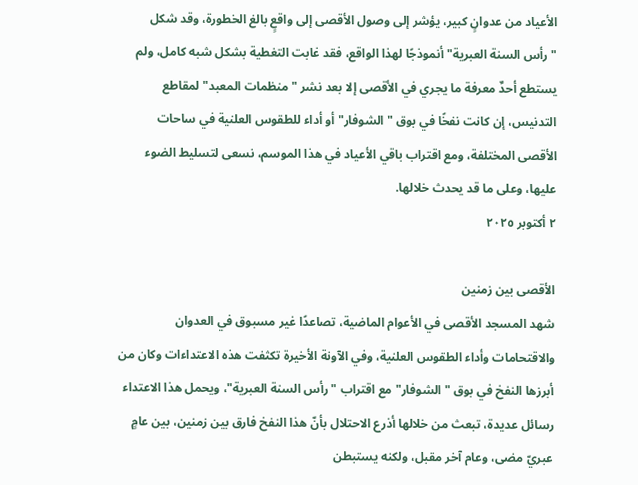الأعياد من عدوانٍ كبير، يؤشر إلى وصول الأقصى إلى واقعٍ بالغ الخطورة، وقد شكل "رأس السنة العبرية" أنموذجًا لهذا الواقع، فقد غابت التغطية بشكل شبه كامل، ولم يستطع أحدٌ معرفة ما يجري في الأقصى إلا بعد نشر "منظمات المعبد" لمقاطع التدنيس، إن كانت نفخًا في بوق "الشوفار" أو أداء للطقوس العلنية في ساحات الأقصى المختلفة، ومع اقتراب باقي الأعياد في هذا الموسم، نسعى لتسليط الضوء عليها، وعلى ما قد يحدث خلالها.
٢ أكتوبر ٢٠٢٥

الأقصى بين زمنين
شهد المسجد الأقصى في الأعوام الماضية، تصاعدًا غير مسبوق في العدوان والاقتحامات وأداء الطقوس العلنية، وفي الآونة الأخيرة تكثفت هذه الاعتداءات وكان من أبرزها النفخ في بوق "الشوفار" مع اقتراب "رأس السنة العبرية"، ويحمل هذا الاعتداء رسائل عديدة، تبعث من خلالها أذرع الاحتلال بأنّ هذا النفخ فارق بين زمنين، بين عامٍ عبريّ مضى، وعام آخر مقبل، ولكنه يستبطن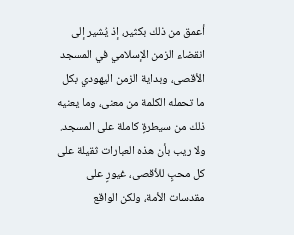أعمق من ذلك بكثير، إذ يُشير إلى انقضاء الزمن الإسلامي في المسجد الأقصى، وبداية الزمن اليهودي بكل ما تحمله الكلمة من معنى، وما يعنيه ذلك من سيطرةٍ كاملة على المسجد. ولا ريب بأن هذه العبارات ثقيلة على كل محبٍ للأقصى، غيورٍ على مقدسات الأمة، ولكن الواقع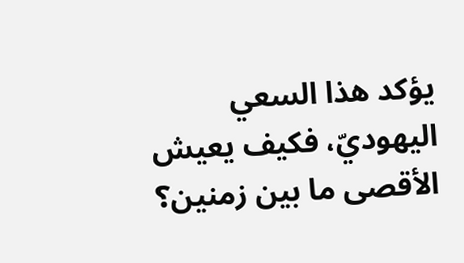يؤكد هذا السعي اليهوديّ، فكيف يعيش الأقصى ما بين زمنين؟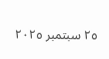٢٥ سبتمبر ٢٠٢٥